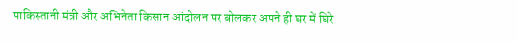पाकिस्तानी मंत्री और अभिनेता किसान आंदोलन पर बोलकर अपने ही घर में घिरे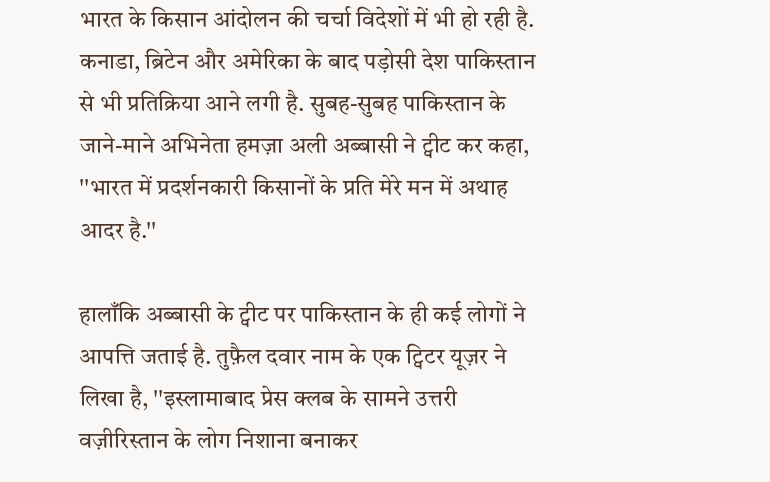भारत के किसान आंदोलन की चर्चा विदेशों में भी हो रही है. कनाडा, ब्रिटेन और अमेरिका के बाद पड़ोसी देश पाकिस्तान से भी प्रतिक्रिया आने लगी है. सुबह-सुबह पाकिस्तान के जाने-माने अभिनेता हमज़ा अली अब्बासी ने ट्वीट कर कहा, ''भारत में प्रदर्शनकारी किसानों के प्रति मेरे मन में अथाह आदर है.''

हालाँकि अब्बासी के ट्वीट पर पाकिस्तान के ही कई लोगों ने आपत्ति जताई है. तुफ़ैल दवार नाम के एक ट्विटर यूज़र ने लिखा है, ''इस्लामाबाद प्रेस क्लब के सामने उत्तरी वज़ीरिस्तान के लोग निशाना बनाकर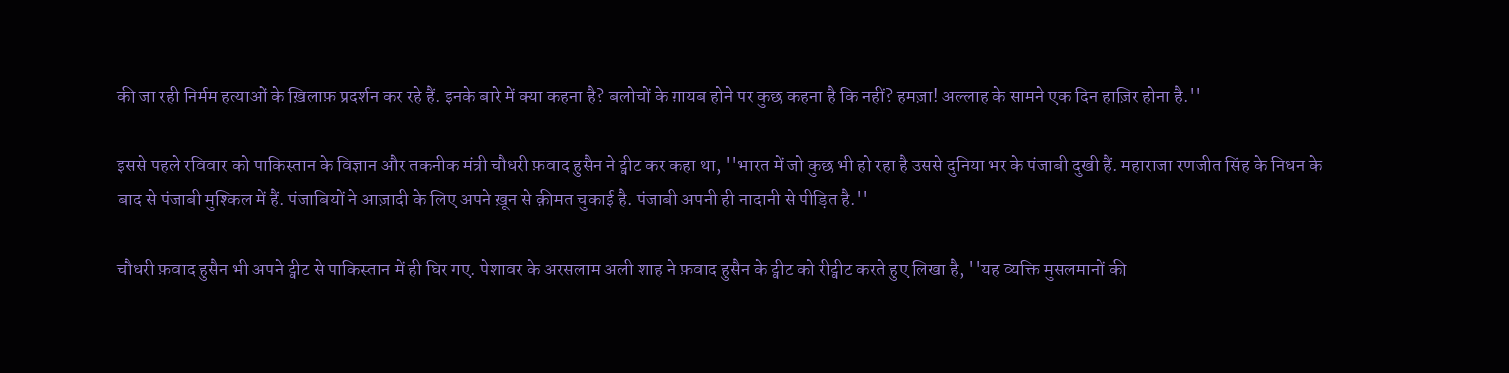की जा रही निर्मम हत्याओं के ख़िलाफ़ प्रदर्शन कर रहे हैं. इनके बारे में क्या कहना है? बलोचों के ग़ायब होने पर कुछ कहना है कि नहीं? हमज़ा! अल्लाह के सामने एक दिन हाज़िर होना है.''

इससे पहले रविवार को पाकिस्तान के विज्ञान और तकनीक मंत्री चौधरी फ़वाद हुसैन ने ट्वीट कर कहा था, ''भारत में जो कुछ भी हो रहा है उससे दुनिया भर के पंजाबी दुखी हैं. महाराजा रणजीत सिंह के निधन के बाद से पंजाबी मुश्किल में हैं. पंजाबियों ने आज़ादी के लिए अपने ख़ून से क़ीमत चुकाई है. पंजाबी अपनी ही नादानी से पीड़ित है.''

चौधरी फ़वाद हुसैन भी अपने ट्वीट से पाकिस्तान में ही घिर गए. पेशावर के अरसलाम अली शाह ने फ़वाद हुसैन के ट्वीट को रीट्वीट करते हुए लिखा है, ''यह व्यक्ति मुसलमानों की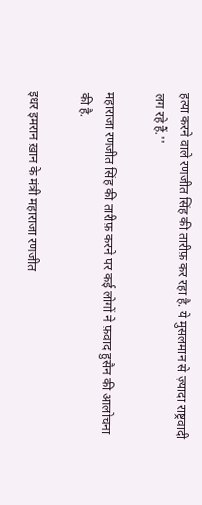हत्या करने वाले रणजीत सिंह की तारीफ़ कर रहा है. ये मुसलमान से ज़्यादा राष्ट्रवादी लग रहे हैं.''

महाराजा रणजीत सिंह की तारीफ़ करने पर कई लोगों ने फ़वाद हुसैन की आलोचना की है.

इधर इमरान ख़ान के मंत्री महाराजा रणजीत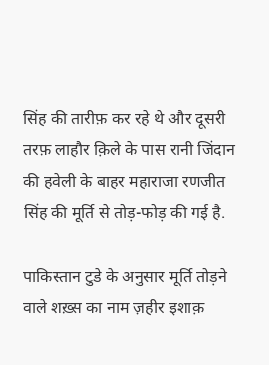सिंह की तारीफ़ कर रहे थे और दूसरी तरफ़ लाहौर क़िले के पास रानी जिंदान की हवेली के बाहर महाराजा रणजीत सिंह की मूर्ति से तोड़-फोड़ की गई है.

पाकिस्तान टुडे के अनुसार मूर्ति तोड़ने वाले शख़्स का नाम ज़हीर इशाक़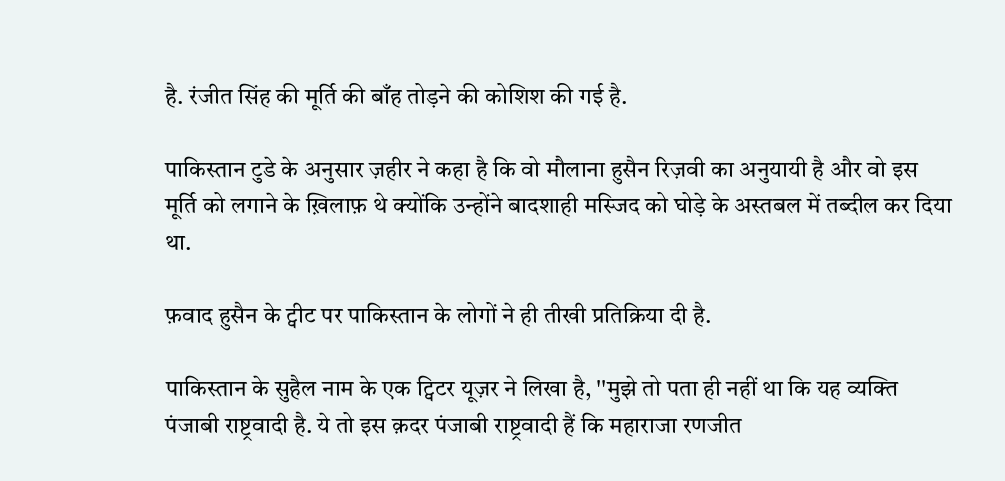है. रंजीत सिंह की मूर्ति की बाँह तोड़ने की कोशिश की गई है.

पाकिस्तान टुडे के अनुसार ज़हीर ने कहा है कि वो मौलाना हुसैन रिज़वी का अनुयायी है और वो इस मूर्ति को लगाने के ख़िलाफ़ थे क्योंकि उन्होंने बादशाही मस्जिद को घोड़े के अस्तबल में तब्दील कर दिया था.

फ़वाद हुसैन के ट्वीट पर पाकिस्तान के लोगों ने ही तीखी प्रतिक्रिया दी है.

पाकिस्तान के सुहैल नाम के एक ट्विटर यूज़र ने लिखा है, ''मुझे तो पता ही नहीं था कि यह व्यक्ति पंजाबी राष्ट्रवादी है. ये तो इस क़दर पंजाबी राष्ट्रवादी हैं कि महाराजा रणजीत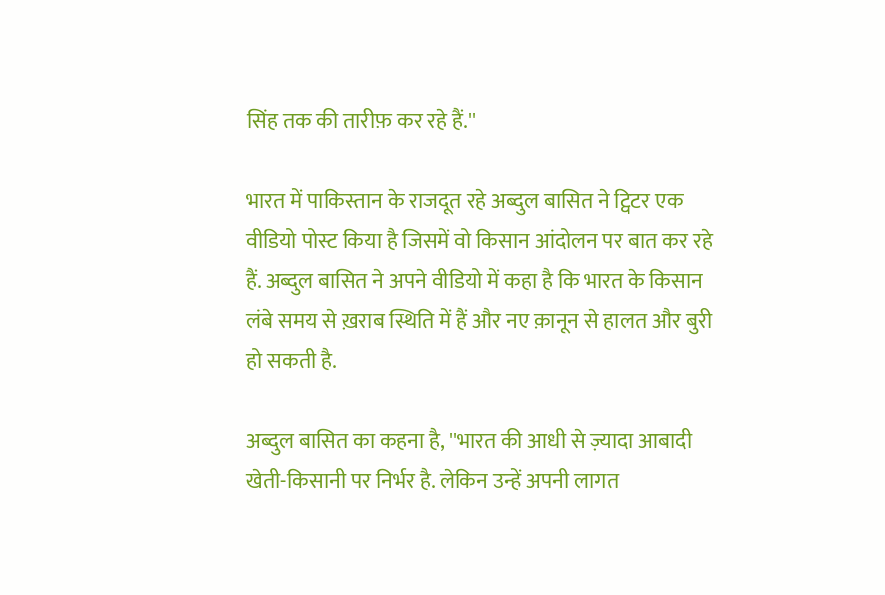सिंह तक की तारीफ़ कर रहे हैं.''

भारत में पाकिस्तान के राजदूत रहे अब्दुल बासित ने ट्विटर एक वीडियो पोस्ट किया है जिसमें वो किसान आंदोलन पर बात कर रहे हैं. अब्दुल बासित ने अपने वीडियो में कहा है कि भारत के किसान लंबे समय से ख़राब स्थिति में हैं और नए क़ानून से हालत और बुरी हो सकती है.

अब्दुल बासित का कहना है, ''भारत की आधी से ज़्यादा आबादी खेती-किसानी पर निर्भर है. लेकिन उन्हें अपनी लागत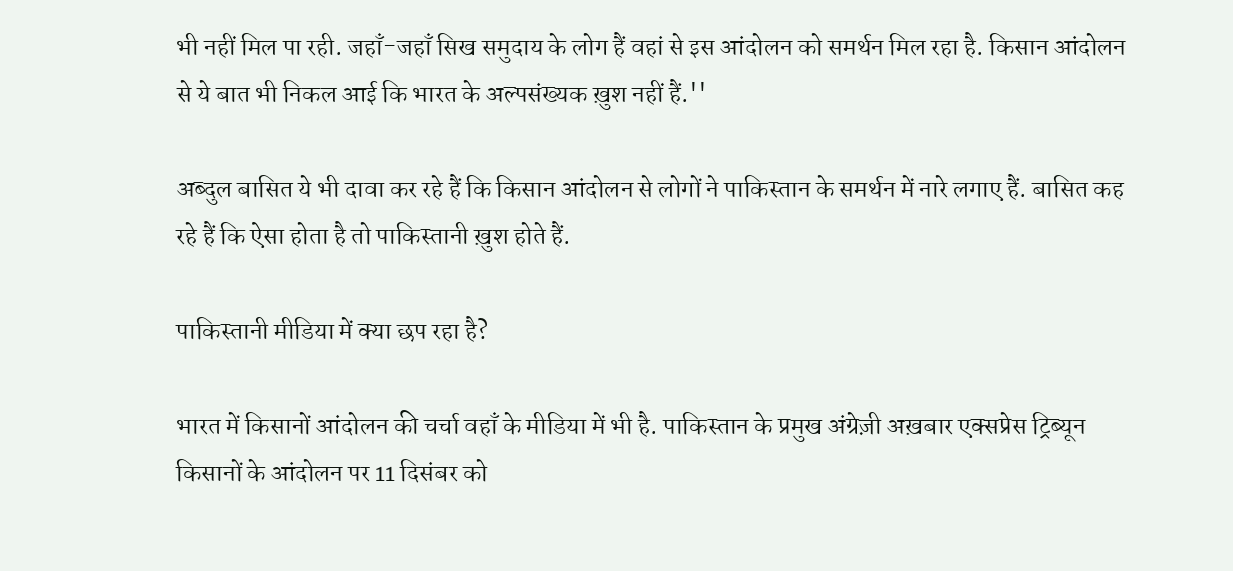भी नहीं मिल पा रही. जहाँ-जहाँ सिख समुदाय के लोग हैं वहां से इस आंदोलन को समर्थन मिल रहा है. किसान आंदोलन से ये बात भी निकल आई कि भारत के अल्पसंख्यक ख़ुश नहीं हैं.''

अब्दुल बासित ये भी दावा कर रहे हैं कि किसान आंदोलन से लोगों ने पाकिस्तान के समर्थन में नारे लगाए हैं. बासित कह रहे हैं कि ऐसा होता है तो पाकिस्तानी ख़ुश होते हैं.

पाकिस्तानी मीडिया में क्या छप रहा है?

भारत में किसानों आंदोलन की चर्चा वहाँ के मीडिया में भी है. पाकिस्तान के प्रमुख अंग्रेज़ी अख़बार एक्सप्रेस ट्रिब्यून किसानों के आंदोलन पर 11 दिसंबर को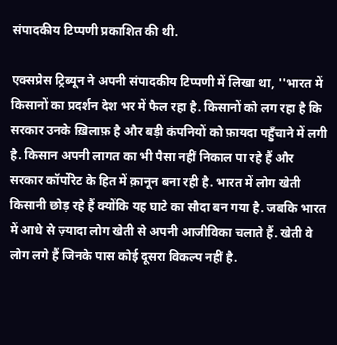संपादकीय टिप्पणी प्रकाशित की थी.

एक्सप्रेस ट्रिब्यून ने अपनी संपादकीय टिप्पणी में लिखा था, ''भारत में किसानों का प्रदर्शन देश भर में फैल रहा है. किसानों को लग रहा है कि सरकार उनके ख़िलाफ़ है और बड़ी कंपनियों को फ़ायदा पहुँचाने में लगी है. किसान अपनी लागत का भी पैसा नहीं निकाल पा रहे हैं और सरकार कॉर्पोरेट के हित में क़ानून बना रही है. भारत में लोग खेती किसानी छोड़ रहे हैं क्योंकि यह घाटे का सौदा बन गया है. जबकि भारत में आधे से ज़्यादा लोग खेती से अपनी आजीविका चलाते हैं. खेती वे लोग लगे हैं जिनके पास कोई दूसरा विकल्प नहीं है.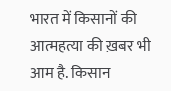भारत में किसानों की आत्महत्या की ख़बर भी आम है. किसान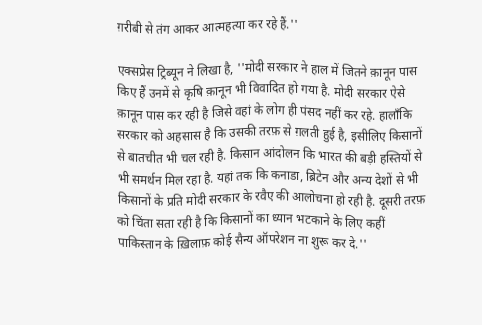ग़रीबी से तंग आकर आत्महत्या कर रहे हैं.''

एक्सप्रेस ट्रिब्यून ने लिखा है, ''मोदी सरकार ने हाल में जितने क़ानून पास किए हैं उनमें से कृषि क़ानून भी विवादित हो गया है. मोदी सरकार ऐसे क़ानून पास कर रही है जिसे वहां के लोग ही पंसद नहीं कर रहे. हालाँकि सरकार को अहसास है कि उसकी तरफ़ से ग़लती हुई है, इसीलिए किसानों से बातचीत भी चल रही है. किसान आंदोलन कि भारत की बड़ी हस्तियों से भी समर्थन मिल रहा है. यहां तक कि कनाडा, ब्रिटेन और अन्य देशों से भी किसानों के प्रति मोदी सरकार के रवैए की आलोचना हो रही है. दूसरी तरफ़ को चिंता सता रही है कि किसानों का ध्यान भटकाने के लिए कहीं पाकिस्तान के ख़िलाफ़ कोई सैन्य ऑपरेशन ना शुरू कर दे.''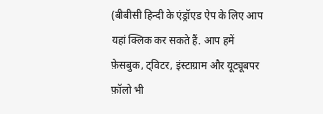(बीबीसी हिन्दी के एंड्रॉएड ऐप के लिए आप यहां क्लिक कर सकते हैं. आप हमें फ़ेसबुक, ट्विटर, इंस्टाग्राम और यूट्यूबपर फ़ॉलो भी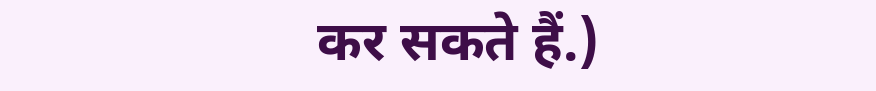कर सकते हैं.)